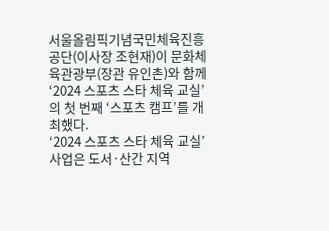서울올림픽기념국민체육진흥공단(이사장 조현재)이 문화체육관광부(장관 유인촌)와 함께 ‘2024 스포츠 스타 체육 교실’의 첫 번째 ‘스포츠 캠프’를 개최했다.
‘2024 스포츠 스타 체육 교실’ 사업은 도서·산간 지역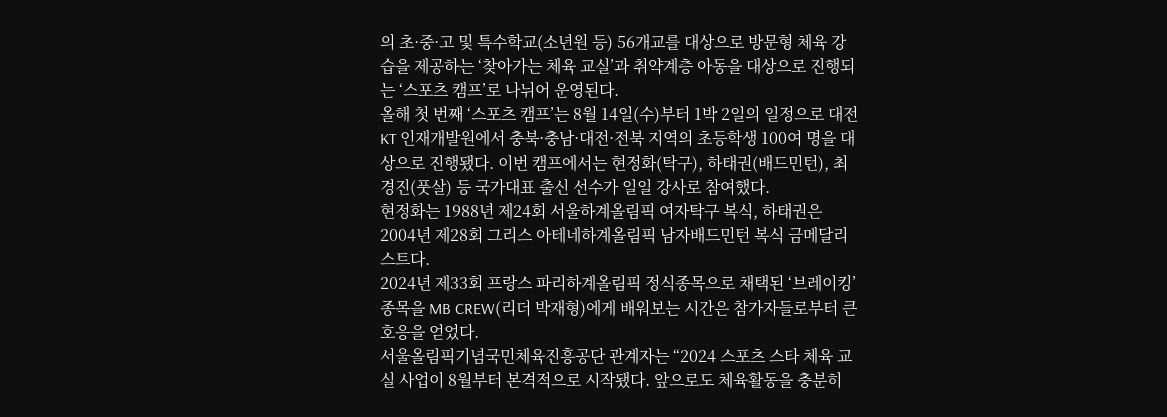의 초·중·고 및 특수학교(소년원 등) 56개교를 대상으로 방문형 체육 강습을 제공하는 ‘찾아가는 체육 교실’과 취약계층 아동을 대상으로 진행되는 ‘스포츠 캠프’로 나뉘어 운영된다.
올해 첫 번째 ‘스포츠 캠프’는 8월 14일(수)부터 1박 2일의 일정으로 대전 KT 인재개발원에서 충북·충남·대전·전북 지역의 초등학생 100여 명을 대상으로 진행됐다. 이번 캠프에서는 현정화(탁구), 하태권(배드민턴), 최경진(풋살) 등 국가대표 출신 선수가 일일 강사로 참여했다.
현정화는 1988년 제24회 서울하계올림픽 여자탁구 복식, 하태권은 2004년 제28회 그리스 아테네하계올림픽 남자배드민턴 복식 금메달리스트다.
2024년 제33회 프랑스 파리하계올림픽 정식종목으로 채택된 ‘브레이킹’ 종목을 MB CREW(리더 박재형)에게 배워보는 시간은 참가자들로부터 큰 호응을 얻었다.
서울올림픽기념국민체육진흥공단 관계자는 “2024 스포츠 스타 체육 교실 사업이 8월부터 본격적으로 시작됐다. 앞으로도 체육활동을 충분히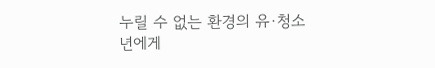누릴 수 없는 환경의 유·청소년에게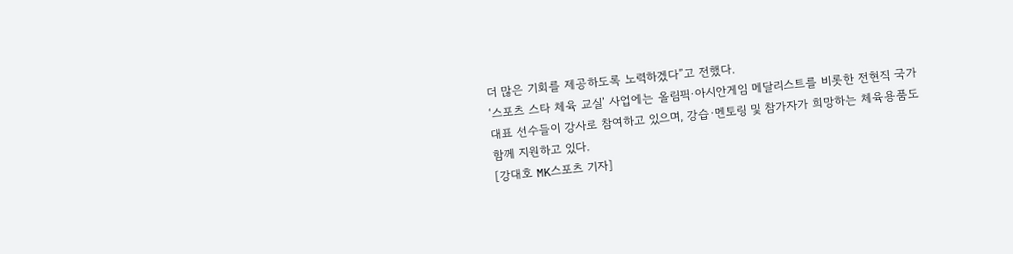더 많은 기회를 제공하도록 노력하겠다”고 전했다.
‘스포츠 스타 체육 교실’ 사업에는 올림픽·아시안게임 메달리스트를 비롯한 전현직 국가대표 선수들이 강사로 참여하고 있으며, 강습·멘토링 및 참가자가 희망하는 체육용품도 함께 지원하고 있다.
[강대호 MK스포츠 기자]